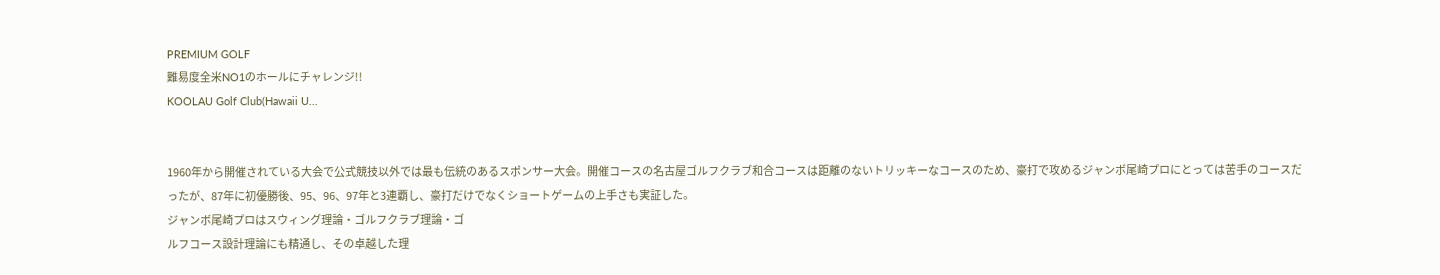PREMIUM GOLF
難易度全米NO1のホールにチャレンジ!!
KOOLAU Golf Club(Hawaii U...


1960年から開催されている大会で公式競技以外では最も伝統のあるスポンサー大会。開催コースの名古屋ゴルフクラブ和合コースは距離のないトリッキーなコースのため、豪打で攻めるジャンボ尾崎プロにとっては苦手のコースだったが、87年に初優勝後、95、96、97年と3連覇し、豪打だけでなくショートゲームの上手さも実証した。
ジャンボ尾崎プロはスウィング理論・ゴルフクラブ理論・ゴ
ルフコース設計理論にも精通し、その卓越した理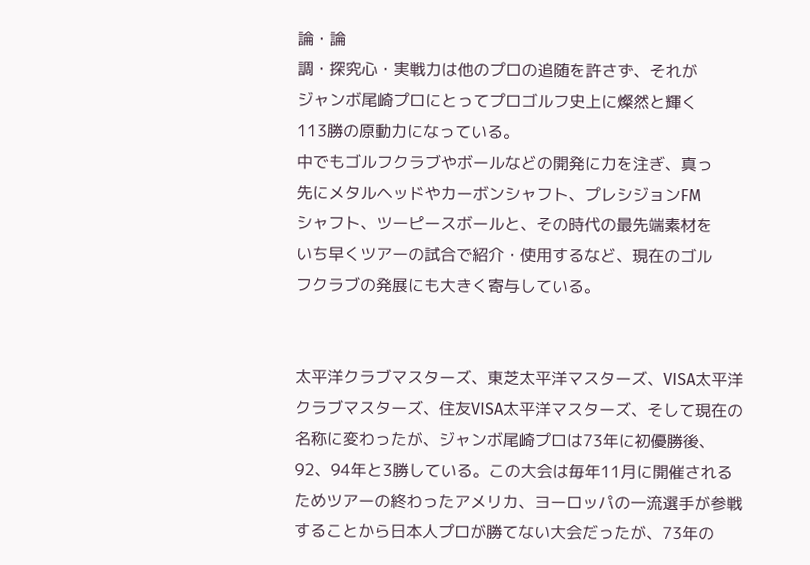論・論
調・探究心・実戦力は他のプロの追随を許さず、それが
ジャンボ尾崎プロにとってプロゴルフ史上に燦然と輝く
113勝の原動力になっている。
中でもゴルフクラブやボールなどの開発に力を注ぎ、真っ
先にメタルヘッドやカーボンシャフト、プレシジョンFM
シャフト、ツーピースボールと、その時代の最先端素材を
いち早くツアーの試合で紹介・使用するなど、現在のゴル
フクラブの発展にも大きく寄与している。


太平洋クラブマスターズ、東芝太平洋マスターズ、VISA太平洋クラブマスターズ、住友VISA太平洋マスターズ、そして現在の名称に変わったが、ジャンボ尾崎プロは73年に初優勝後、92、94年と3勝している。この大会は毎年11月に開催されるためツアーの終わったアメリカ、ヨーロッパの一流選手が参戦することから日本人プロが勝てない大会だったが、73年の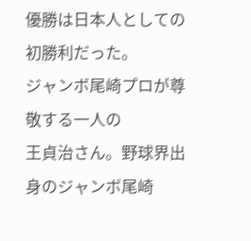優勝は日本人としての初勝利だった。
ジャンボ尾崎プロが尊敬する一人の
王貞治さん。野球界出身のジャンボ尾崎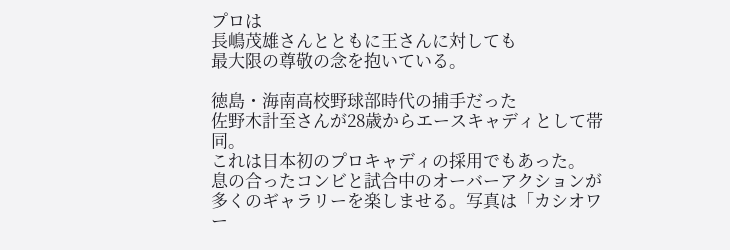プロは
長嶋茂雄さんとともに王さんに対しても
最大限の尊敬の念を抱いている。

徳島・海南高校野球部時代の捕手だった
佐野木計至さんが28歳からエースキャディとして帯同。
これは日本初のプロキャディの採用でもあった。
息の合ったコンビと試合中のオーバーアクションが
多くのギャラリーを楽しませる。写真は「カシオワー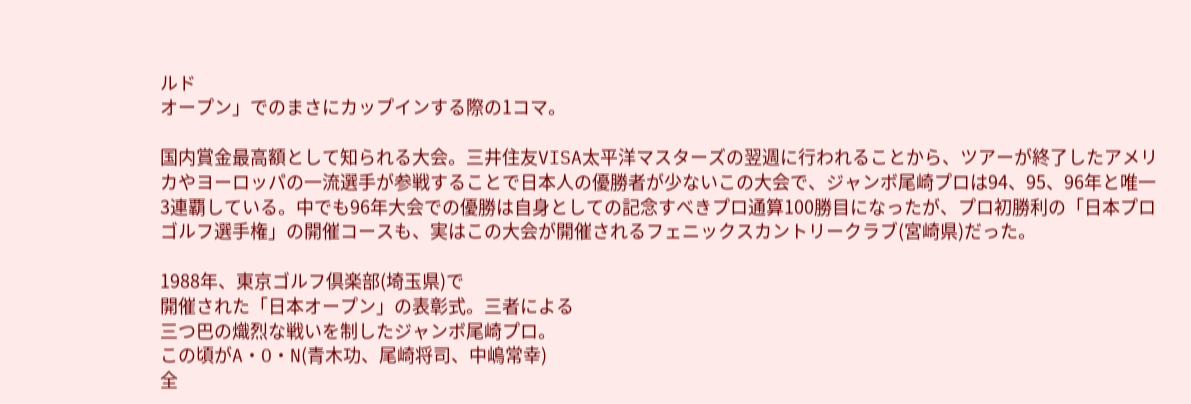ルド
オープン」でのまさにカップインする際の1コマ。

国内賞金最高額として知られる大会。三井住友VISA太平洋マスターズの翌週に行われることから、ツアーが終了したアメリカやヨーロッパの一流選手が参戦することで日本人の優勝者が少ないこの大会で、ジャンボ尾崎プロは94、95、96年と唯一3連覇している。中でも96年大会での優勝は自身としての記念すべきプロ通算100勝目になったが、プロ初勝利の「日本プロゴルフ選手権」の開催コースも、実はこの大会が開催されるフェニックスカントリークラブ(宮崎県)だった。

1988年、東京ゴルフ倶楽部(埼玉県)で
開催された「日本オープン」の表彰式。三者による
三つ巴の熾烈な戦いを制したジャンボ尾崎プロ。
この頃がA・O・N(青木功、尾崎将司、中嶋常幸)
全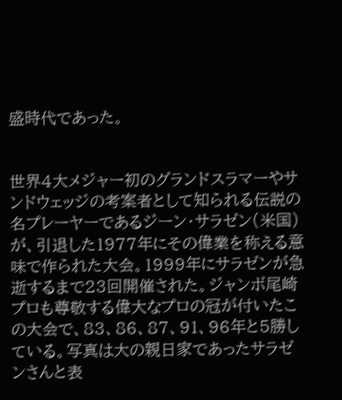盛時代であった。


世界4大メジャー初のグランドスラマーやサンドウェッジの考案者として知られる伝説の名プレーヤーであるジーン・サラゼン(米国)が、引退した1977年にその偉業を称える意味で作られた大会。1999年にサラゼンが急逝するまで23回開催された。ジャンボ尾崎プロも尊敬する偉大なプロの冠が付いたこの大会で、83、86、87、91、96年と5勝している。写真は大の親日家であったサラゼンさんと表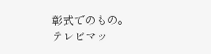彰式でのもの。
テレビマッ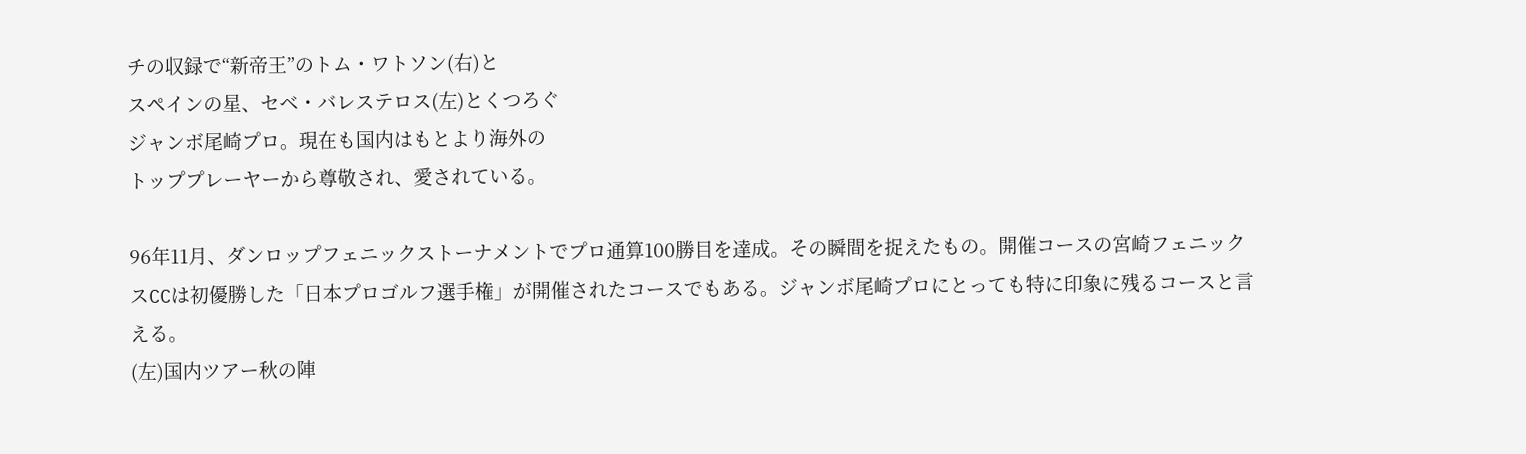チの収録で“新帝王”のトム・ワトソン(右)と
スペインの星、セベ・バレステロス(左)とくつろぐ
ジャンボ尾崎プロ。現在も国内はもとより海外の
トッププレーヤーから尊敬され、愛されている。

96年11月、ダンロップフェニックストーナメントでプロ通算100勝目を達成。その瞬間を捉えたもの。開催コースの宮崎フェニックスCCは初優勝した「日本プロゴルフ選手権」が開催されたコースでもある。ジャンボ尾崎プロにとっても特に印象に残るコースと言える。
(左)国内ツアー秋の陣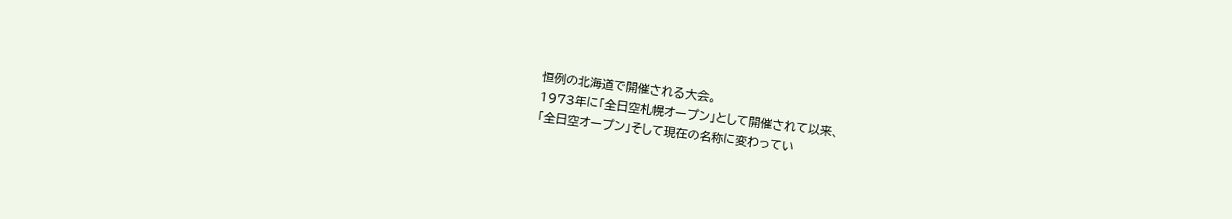恒例の北海道で開催される大会。
1973年に「全日空札幌オープン」として開催されて以来、
「全日空オープン」そして現在の名称に変わってい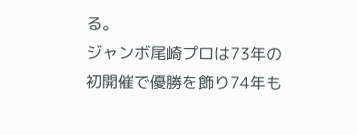る。
ジャンボ尾崎プロは73年の初開催で優勝を飾り74年も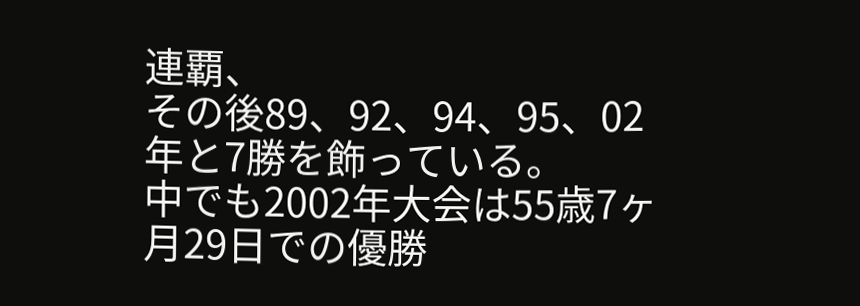連覇、
その後89、92、94、95、02年と7勝を飾っている。
中でも2002年大会は55歳7ヶ月29日での優勝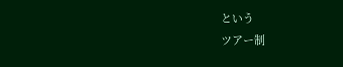という
ツアー制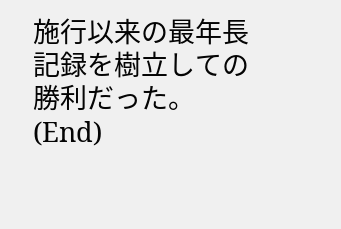施行以来の最年長記録を樹立しての勝利だった。
(End)